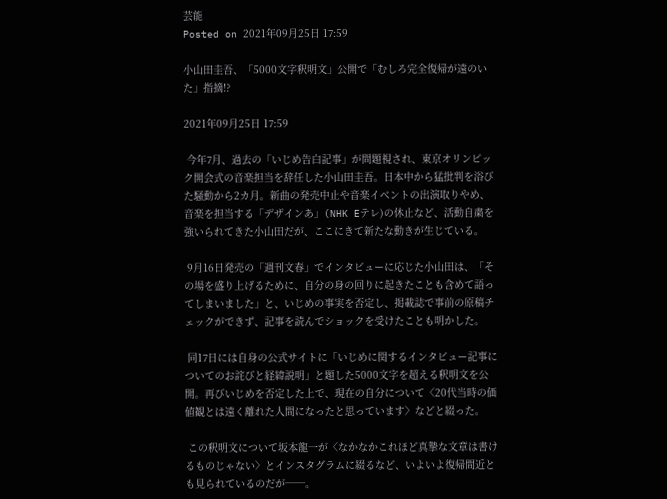芸能
Posted on 2021年09月25日 17:59

小山田圭吾、「5000文字釈明文」公開で「むしろ完全復帰が遠のいた」指摘!?

2021年09月25日 17:59

 今年7月、過去の「いじめ告白記事」が問題視され、東京オリンピック開会式の音楽担当を辞任した小山田圭吾。日本中から猛批判を浴びた騒動から2カ月。新曲の発売中止や音楽イベントの出演取りやめ、音楽を担当する「デザインあ」(NHK Eテレ)の休止など、活動自粛を強いられてきた小山田だが、ここにきて新たな動きが生じている。

 9月16日発売の「週刊文春」でインタビューに応じた小山田は、「その場を盛り上げるために、自分の身の回りに起きたことも含めて語ってしまいました」と、いじめの事実を否定し、掲載誌で事前の原稿チェックができず、記事を読んでショックを受けたことも明かした。

 同17日には自身の公式サイトに「いじめに関するインタビュー記事についてのお詫びと経緯説明」と題した5000文字を超える釈明文を公開。再びいじめを否定した上で、現在の自分について〈20代当時の価値観とは遠く離れた人間になったと思っています〉などと綴った。

 この釈明文について坂本龍一が〈なかなかこれほど真摯な文章は書けるものじゃない〉とインスタグラムに綴るなど、いよいよ復帰間近とも見られているのだが──。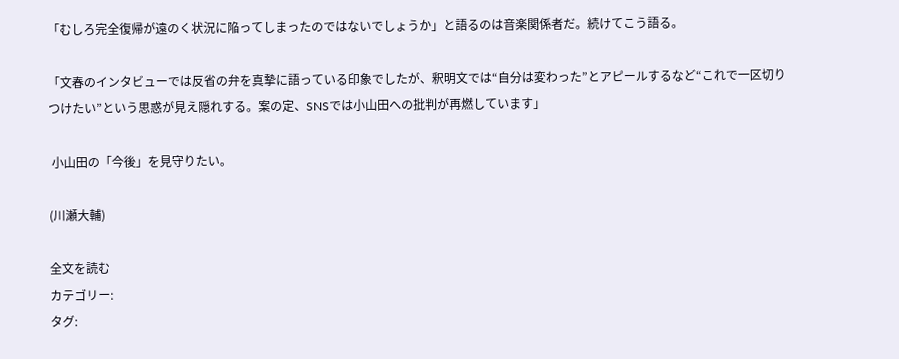「むしろ完全復帰が遠のく状況に陥ってしまったのではないでしょうか」と語るのは音楽関係者だ。続けてこう語る。

「文春のインタビューでは反省の弁を真摯に語っている印象でしたが、釈明文では“自分は変わった”とアピールするなど“これで一区切りつけたい”という思惑が見え隠れする。案の定、SNSでは小山田への批判が再燃しています」

 小山田の「今後」を見守りたい。

(川瀬大輔)

全文を読む
カテゴリー:
タグ: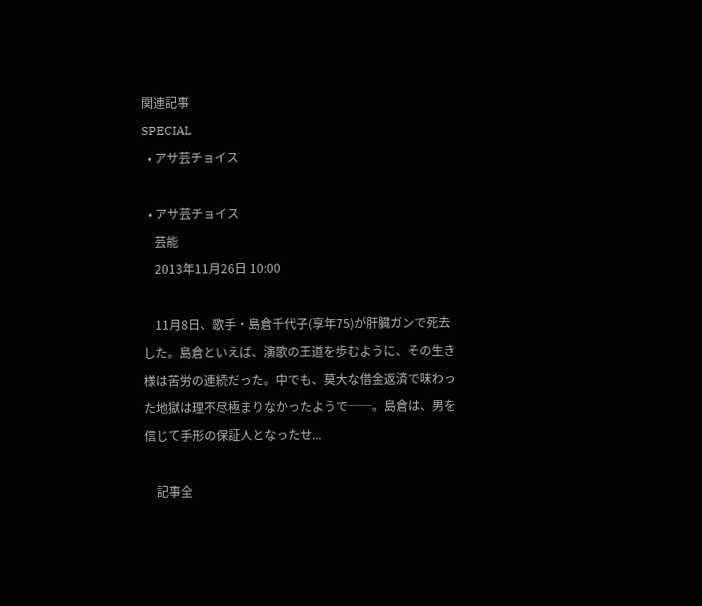関連記事
SPECIAL
  • アサ芸チョイス

  • アサ芸チョイス
    芸能
    2013年11月26日 10:00

    11月8日、歌手・島倉千代子(享年75)が肝臓ガンで死去した。島倉といえば、演歌の王道を歩むように、その生き様は苦労の連続だった。中でも、莫大な借金返済で味わった地獄は理不尽極まりなかったようで──。島倉は、男を信じて手形の保証人となったせ...

    記事全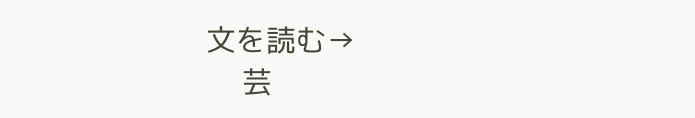文を読む→
    芸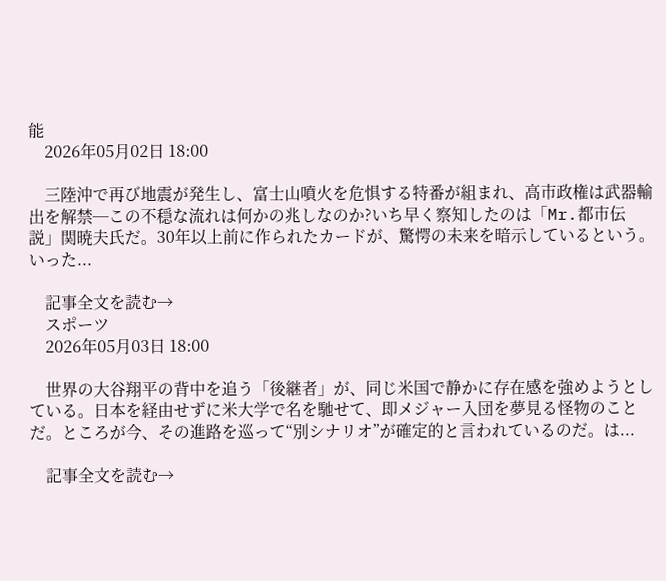能
    2026年05月02日 18:00

    三陸沖で再び地震が発生し、富士山噴火を危惧する特番が組まれ、高市政権は武器輸出を解禁─この不穏な流れは何かの兆しなのか?いち早く察知したのは「Mr.都市伝説」関暁夫氏だ。30年以上前に作られたカードが、驚愕の未来を暗示しているという。いった...

    記事全文を読む→
    スポーツ
    2026年05月03日 18:00

    世界の大谷翔平の背中を追う「後継者」が、同じ米国で静かに存在感を強めようとしている。日本を経由せずに米大学で名を馳せて、即メジャー入団を夢見る怪物のことだ。ところが今、その進路を巡って“別シナリオ”が確定的と言われているのだ。は...

    記事全文を読む→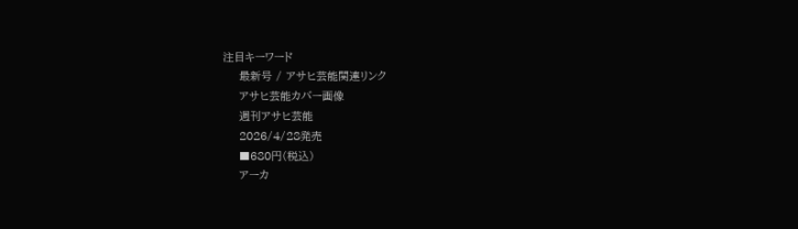注目キーワード
    最新号 / アサヒ芸能関連リンク
    アサヒ芸能カバー画像
    週刊アサヒ芸能
    2026/4/28発売
    ■680円(税込)
    アーカ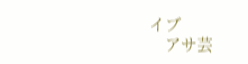イブ
    アサ芸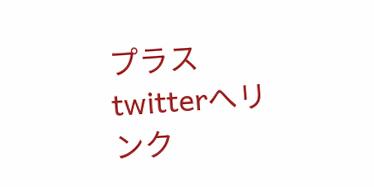プラス twitterへリンク